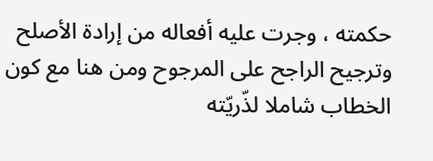حكمته ، وجرت عليه أفعاله من إرادة الأصلح وترجيح الراجح على المرجوح ومن هنا مع كون الخطاب شاملا لذّريّته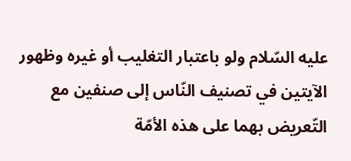عليه السّلام ولو باعتبار التغليب أو غيره وظهور الآيتين في تصنيف النّاس إلى صنفين مع التّعريض بهما على هذه الأمّة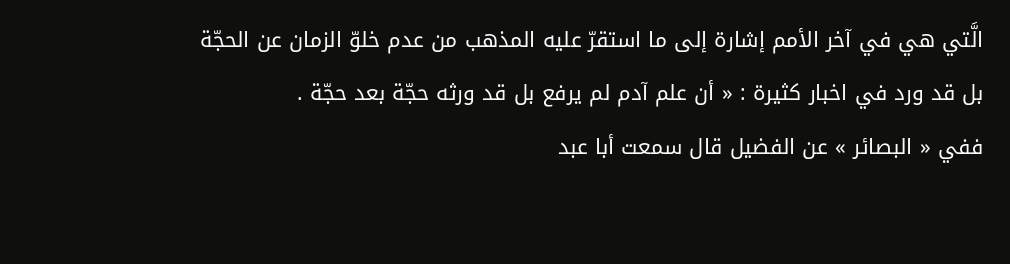الَّتي هي في آخر الأمم إشارة إلى ما استقرّ عليه المذهب من عدم خلوّ الزمان عن الحجّة بل قد ورد في اخبار كثيرة : « أن علم آدم لم يرفع بل قد ورثه حجّة بعد حجّة .
ففي « البصائر » عن الفضيل قال سمعت أبا عبد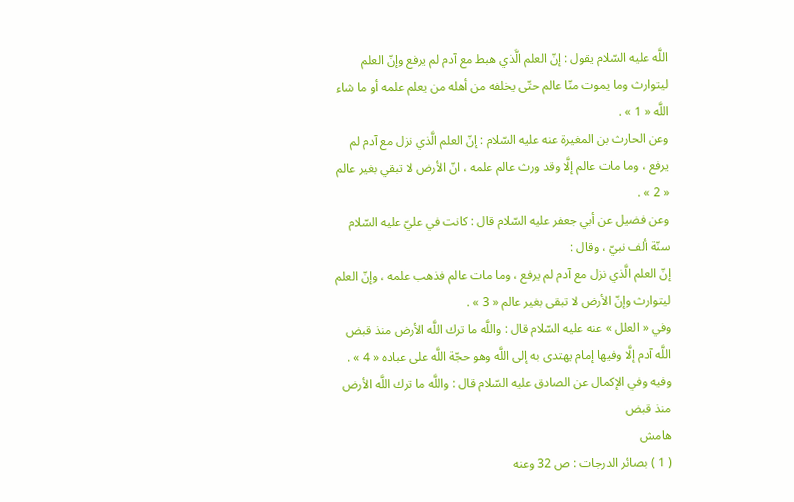اللَّه عليه السّلام يقول : إنّ العلم الَّذي هبط مع آدم لم يرفع وإنّ العلم ليتوارث وما يموت منّا عالم حتّى يخلفه من أهله من يعلم علمه أو ما شاء اللَّه « 1 » .
وعن الحارث بن المغيرة عنه عليه السّلام : إنّ العلم الَّذي نزل مع آدم لم يرفع ، وما مات عالم إلَّا وقد ورث عالم علمه ، انّ الأرض لا تبقي بغير عالم « 2 » .
وعن فضيل عن أبي جعفر عليه السّلام قال : كانت في عليّ عليه السّلام سنّة ألف نبيّ ، وقال :
إنّ العلم الَّذي نزل مع آدم لم يرفع ، وما مات عالم فذهب علمه ، وإنّ العلم ليتوارث وإنّ الأرض لا تبقى بغير عالم « 3 » .
وفي « العلل » عنه عليه السّلام قال : واللَّه ما ترك اللَّه الأرض منذ قبض اللَّه آدم إلَّا وفيها إمام يهتدى به إلى اللَّه وهو حجّة اللَّه على عباده « 4 » .
وفيه وفي الإكمال عن الصادق عليه السّلام قال : واللَّه ما ترك اللَّه الأرض منذ قبض
هامش
( 1 ) بصائر الدرجات : ص 32 وعنه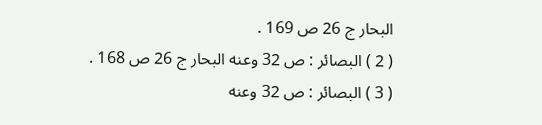البحار ج 26 ص 169 .
( 2 ) البصائر : ص 32 وعنه البحار ج 26 ص 168 .
( 3 ) البصائر : ص 32 وعنه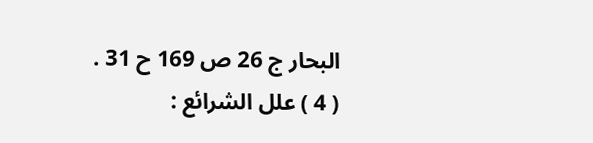البحار ج 26 ص 169 ح 31 .
( 4 ) علل الشرائع :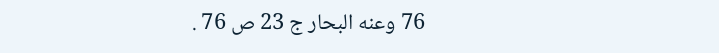76 وعنه البحار ج 23 ص 76 .